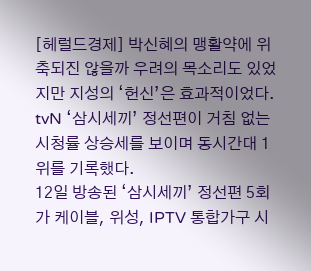[헤럴드경제] 박신혜의 맹활약에 위축되진 않을까 우려의 목소리도 있었지만 지성의 ‘헌신’은 효과적이었다. tvN ‘삼시세끼’ 정선편이 거침 없는 시청률 상승세를 보이며 동시간대 1위를 기록했다.
12일 방송된 ‘삼시세끼’ 정선편 5회가 케이블, 위성, IPTV 통합가구 시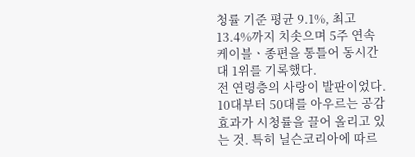청률 기준 평균 9.1%, 최고 13.4%까지 치솟으며 5주 연속 케이블ㆍ종편을 통틀어 동시간대 1위를 기록했다.
전 연령층의 사랑이 발판이었다. 10대부터 50대를 아우르는 공감 효과가 시청률을 끌어 올리고 있는 것. 특히 닐슨코리아에 따르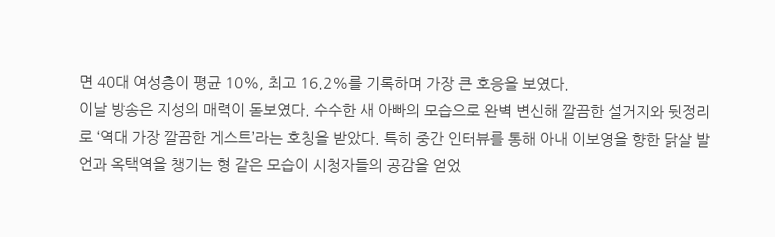면 40대 여성층이 평균 10%, 최고 16.2%를 기록하며 가장 큰 호응을 보였다.
이날 방송은 지성의 매력이 돋보였다. 수수한 새 아빠의 모습으로 완벽 변신해 깔끔한 설거지와 뒷정리로 ‘역대 가장 깔끔한 게스트’라는 호칭을 받았다. 특히 중간 인터뷰를 통해 아내 이보영을 향한 닭살 발언과 옥택역을 챙기는 형 같은 모습이 시청자들의 공감을 얻었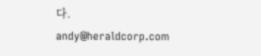다.
andy@heraldcorp.com